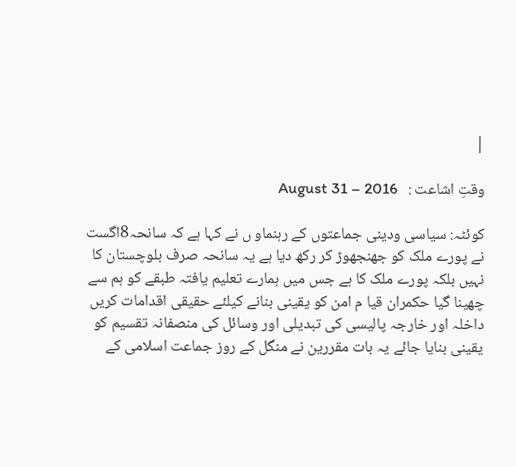|

وقتِ اشاعت :   August 31 – 2016

کوئٹہ: سیاسی ودینی جماعتوں کے رہنماو ں نے کہا ہے کہ سانحہ8اگست نے پورے ملک کو جھنجھوڑ کر رکھ دیا ہے یہ سانحہ صرف بلوچستان کا نہیں بلکہ پورے ملک کا ہے جس میں ہمارے تعلیم یافتہ طبقے کو ہم سے چھینا گیا حکمران قیا م امن کو یقینی بنانے کیلئے حقیقی اقدامات کریں داخلہ اور خارجہ پالیسی کی تبدیلی اور وسائل کی منصفانہ تقسیم کو یقینی بنایا جائے یہ بات مقررین نے منگل کے روز جماعت اسلامی کے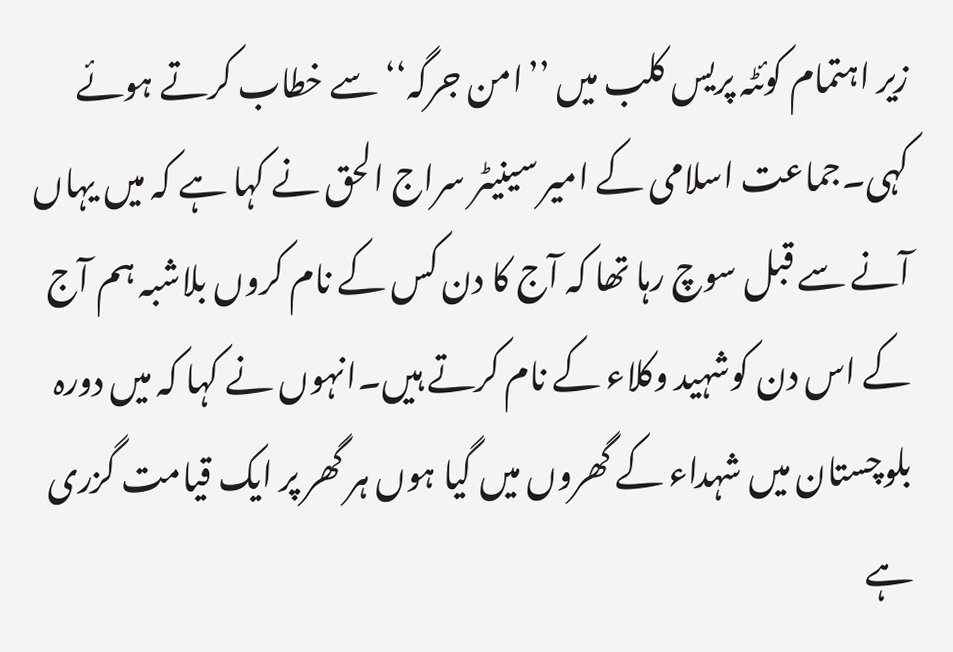زیر اہتمام کوئٹہ پریس کلب میں ’’امن جرگہ‘‘ سے خطاب کرتے ہوئے کہی۔جماعت اسلامی کے امیر سینیٹر سراج الحق نے کہا ہے کہ میں یہاں آنے سے قبل سوچ رہا تھا کہ آج کا دن کس کے نام کروں بلاشبہ ہم آج کے اس دن کوشہید وکلاء کے نام کرتے ہیں۔انہوں نے کہا کہ میں دورہ بلوچستان میں شہداء کے گھروں میں گیا ہوں ہر گھر پر ایک قیامت گزری ہے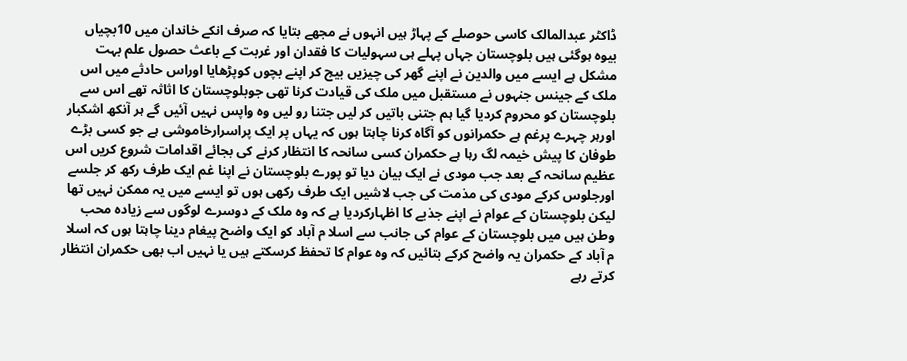ڈاکٹر عبدالمالک کاسی حوصلے کے پہاڑ ہیں انہوں نے مجھے بتایا کہ صرف انکے خاندان میں 10بچیاں بیوہ ہوگئی ہیں بلوچستان جہاں پہلے ہی سہولیات کا فقدان اور غربت کے باعث حصول علم بہت مشکل ہے ایسے میں والدین نے اپنے گھر کی چیزیں بیج کر اپنے بچوں کوپڑھایا اوراس حادثے میں اس ملک کے جینس جنہوں نے مستقبل میں ملک کی قیادت کرنا تھی جوبلوچستان کا اثاثہ تھے اس سے بلوچستان کو محروم کردیا گیا ہم جتنی باتیں کر لیں جتنا رو لیں وہ واپس نہیں آئیں گے ہر آنکھ اشکبار اورہر چہرے پرغم ہے حکمرانوں کو آگاہ کرنا چاہتا ہوں کہ یہاں پر ایک پراسرارخاموشی ہے جو کسی بڑے طوفان کا پیش خیمہ لگ رہا ہے حکمران کسی سانحہ کا انتظار کرنے کی بجائے اقدامات شروع کریں اس عظیم سانحہ کے بعد جب مودی نے ایک بیان دیا تو پورے بلوچستان نے اپنا غم ایک طرف رکھ کر جلسے اورجلوس کرکے مودی کی مذمت کی جب لاشیں ایک طرف رکھی ہوں تو ایسے میں یہ ممکن نہیں تھا لیکن بلوچستان کے عوام نے اپنے جذبے کا اظہارکردیا ہے کہ وہ ملک کے دوسرے لوگوں سے زیادہ محب وطن ہیں میں بلوچستان کے عوام کی جانب سے اسلا م آباد کو ایک واضح پیغام دینا چاہتا ہوں کہ اسلا م آباد کے حکمران یہ واضح کرکے بتائیں کہ وہ عوام کا تحفظ کرسکتے ہیں یا نہیں اب بھی حکمران انتظار کرتے رہے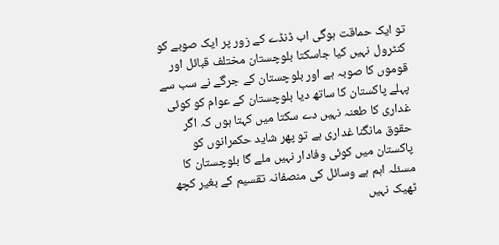تو ایک حماقت ہوگی اب ڈنڈے کے زور پر ایک صوبے کو کنٹرول نہیں کیا جاسکتا بلوچستان مختلف قبائل اور قوموں کا صوبہ ہے اور بلوچستان کے جرگے نے سب سے پہلے پاکستان کا ساتھ دیا بلوچستان کے عوام کو کوئی غداری کا طعنہ نہیں دے سکتا میں کہتا ہوں کہ اگر حقوق مانگنا غداری ہے تو پھر شاید حکمرانوں کو پاکستان میں کوئی وفادار نہیں ملے گا بلوچستان کا مسئلہ اہم ہے وسائل کی منصفانہ تقسیم کے بغیر کچھ ٹھیک نہیں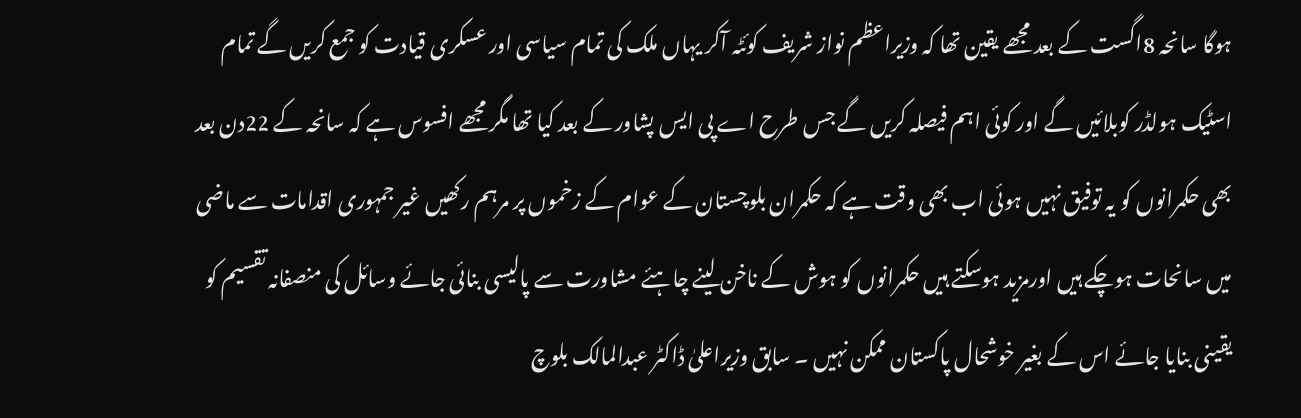ہوگا سانحہ 8اگست کے بعد مجھے یقین تھا کہ وزیراعظم نواز شریف کوئٹہ آکر یہاں ملک کی تمام سیاسی اور عسکری قیادت کو جمع کریں گے تمام اسٹیک ہولڈر کوبلائیں گے اور کوئی اہم فیصلہ کریں گے جس طرح اے پی ایس پشاور کے بعد کیا تھا مگر مجھے افسوس ہے کہ سانحہ کے 22دن بعد بھی حکمرانوں کو یہ توفیق نہیں ہوئی اب بھی وقت ہے کہ حکمران بلوچستان کے عوام کے زخموں پر مرہم رکھیں غیر جمہوری اقدامات سے ماضی میں سانحات ہوچکے ہیں اورمزید ہوسکتے ہیں حکمرانوں کو ہوش کے ناخن لینے چاہئے مشاورت سے پالیسی بنائی جائے وسائل کی منصفانہ تقسیم کو یقینی بنایا جائے اس کے بغیر خوشحال پاکستان ممکن نہیں ۔ سابق وزیراعلیٰ ڈاکٹر عبدالمالک بلوچ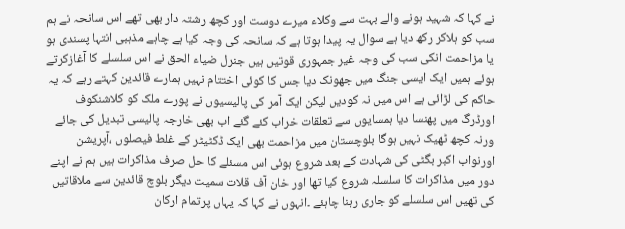نے کہا کہ شہید ہونے والے بہت سے وکلاء میرے دوست اور کچھ رشتہ دار بھی تھے اس سانحہ نے ہم سب کو ہلاکر رکھ دیا ہے سوال یہ پیدا ہوتا ہے کہ سانحہ کی وجہ کیا ہے چاہے مذہبی انتہا پسندی ہو یا مزاحمت انکی سب کی وجہ غیر جمہوری قوتیں ہیں جنرل ضیاء الحق نے اس سلسلے کا آغازکرتے ہوئے ہمیں ایک ایسی جنگ میں جھونک دیا جس کا کوئی اختتام نہیں ہمارے قائدین کہتے رہے کہ یہ حاکم کی لڑائی ہے اس میں نہ کودیں لیکن ایک آمر کی پالیسیوں نے پورے ملک کو کلاشنکوف اورڈرگ میں پھنسا دیا ہمسایوں سے تعلقات خراب کئے گئے اب بھی خارجہ پالیسی تبدیل کی جائے ورنہ کچھ ٹھیک نہیں ہوگا بلوچستان میں مزاحمت بھی ایک ڈکٹیٹر کے غلط فیصلوں ،آپریشن اورنواب اکبر بگٹی کی شہادت کے بعد شروع ہوئی اس مسئلے کا حل صرف مذاکرات ہیں ہم نے اپنے دور میں مذاکرات کا سلسلہ شروع کیا تھا اور خان آف قلات سمیت دیگر بلوچ قائدین سے ملاقاتیں کی تھیں اس سلسلے کو جاری رہنا چاہئے ۔انہوں نے کہا کہ یہاں پرتمام ارکان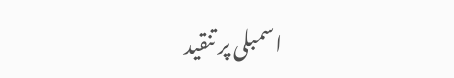اسمبلی پر تنقید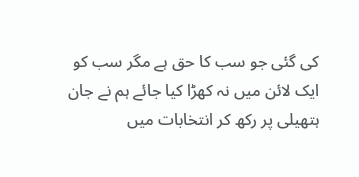کی گئی جو سب کا حق ہے مگر سب کو ایک لائن میں نہ کھڑا کیا جائے ہم نے جان ہتھیلی پر رکھ کر انتخابات میں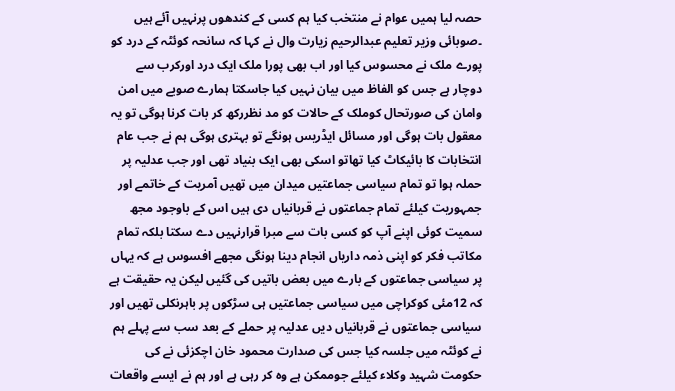حصہ لیا ہمیں عوام نے منتخب کیا ہم کسی کے کندھوں پرنہیں آئے ہیں ۔صوبائی وزیر تعلیم عبدالرحیم زیارت وال نے کہا کہ سانحہ کوئٹہ کے درد کو پورے ملک نے محسوس کیا اور اب بھی پورا ملک ایک درد اورکرب سے دوچار ہے جس کو الفاظ میں بیان نہیں کیا جاسکتا ہمارے صوبے میں امن وامان کی صورتحال کوملک کے حالات کو مد نظررکھ کر بات کرنا ہوگی تو یہ معقول بات ہوگی اور مسائل ایڈریس ہونگے تو بہتری ہوگی ہم نے جب عام انتخابات کا بائیکاٹ کیا تھاتو اسکی بھی ایک بنیاد تھی اور جب عدلیہ پر حملہ ہوا تو تمام سیاسی جماعتیں میدان میں تھیں آمریت کے خاتمے اور جمہوریت کیلئے تمام جماعتوں نے قربانیاں دی ہیں اس کے باوجود مجھ سمیت کوئی اپنے آپ کو کسی بات سے مبرا قرارنہیں دے سکتا بلکہ تمام مکاتب فکر کو اپنی ذمہ داریاں انجام دینا ہونگی مجھے افسوس ہے کہ یہاں پر سیاسی جماعتوں کے بارے میں بعض باتیں کی گئیں لیکن یہ حقیقت ہے کہ 12مئی کوکراچی میں سیاسی جماعتیں ہی سڑکوں پر باہرنکلی تھیں اور سیاسی جماعتوں نے قربانیاں دیں عدلیہ پر حملے کے بعد سب سے پہلے ہم نے کوئٹہ میں جلسہ کیا جس کی صدارت محمود خان اچکزئی نے کی حکومت شہید وکلاء کیلئے جوممکن ہے وہ کر رہی ہے اور ہم نے ایسے واقعات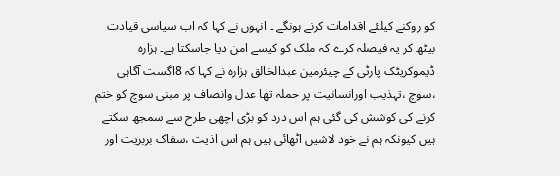کو روکنے کیلئے اقدامات کرنے ہونگے ۔ انہوں نے کہا کہ اب سیاسی قیادت بیٹھ کر یہ فیصلہ کرے کہ ملک کو کیسے امن دیا جاسکتا ہے۔ ہزارہ ڈیموکریٹک پارٹی کے چیئرمین عبدالخالق ہزارہ نے کہا کہ 8اگست آگاہی ،سوچ ،تہذیب اورانسانیت پر حملہ تھا عدل وانصاف پر مبنی سوچ کو ختم کرنے کی کوشش کی گئی ہم اس درد کو بڑی اچھی طرح سے سمجھ سکتے ہیں کیونکہ ہم نے خود لاشیں اٹھائی ہیں ہم اس اذیت ،سفاک بربریت اور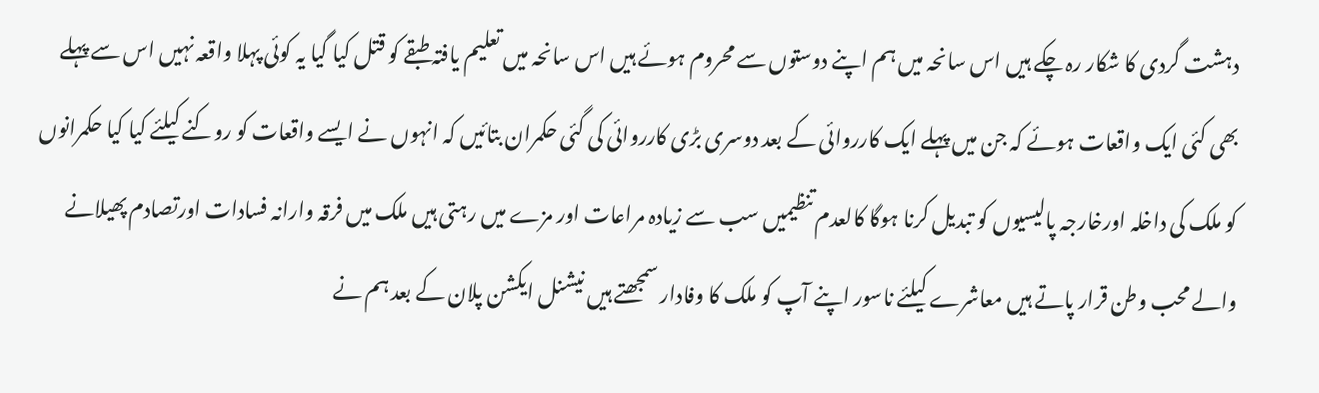دہشت گردی کا شکار رہ چکے ہیں اس سانحہ میں ہم اپنے دوستوں سے محروم ہوئے ہیں اس سانحہ میں تعلیم یافتہ طبقے کو قتل کیا گیا یہ کوئی پہلا واقعہ نہیں اس سے پہلے بھی کئی ایک واقعات ہوئے کہ جن میں پہلے ایک کارروائی کے بعد دوسری بڑی کارروائی کی گئی حکمران بتائیں کہ انہوں نے ایسے واقعات کو روکنے کیلئے کیا کیا حکمرانوں کو ملک کی داخلہ اورخارجہ پالیسیوں کو تبدیل کرنا ہوگا کالعدم تنظیمیں سب سے زیادہ مراعات اور مزے میں رہتی ہیں ملک میں فرقہ وارانہ فسادات اورتصادم پھیلانے والے محب وطن قرار پاتے ہیں معاشرے کیلئے ناسور اپنے آپ کو ملک کا وفادار سمجھتے ہیں نیشنل ایکشن پلان کے بعد ہم نے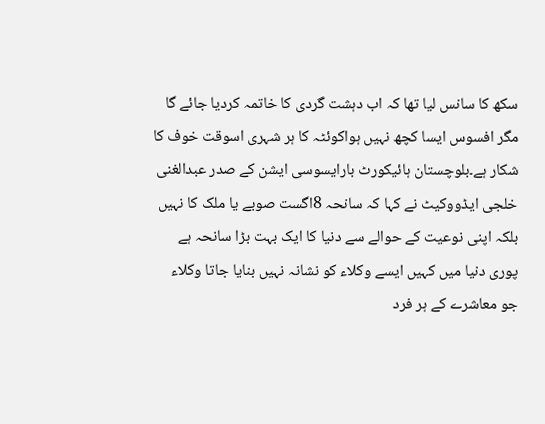سکھ کا سانس لیا تھا کہ اب دہشت گردی کا خاتمہ کردیا جائے گا مگر افسوس ایسا کچھ نہیں ہواکوئٹہ کا ہر شہری اسوقت خوف کا شکار ہے۔بلوچستان ہائیکورٹ بارایسوسی ایشن کے صدر عبدالغنی خلجی ایڈووکیٹ نے کہا کہ سانحہ 8اگست صوبے یا ملک کا نہیں بلکہ اپنی نوعیت کے حوالے سے دنیا کا ایک بہت بڑا سانحہ ہے پوری دنیا میں کہیں ایسے وکلاء کو نشانہ نہیں بنایا جاتا وکلاء جو معاشرے کے ہر فرد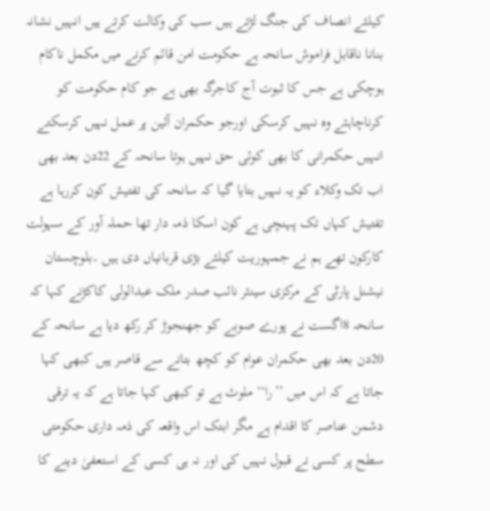کیلئے انصاف کی جنگ لڑتے ہیں سب کی وکالت کرتے ہیں انہیں نشانہ بنانا ناقابل فراموش سانحہ ہے حکومت امن قائم کرنے میں مکمل ناکام ہوچکی ہے جس کا ثبوت آج کاجرگہ بھی ہے جو کام حکومت کو کرناچاہئے وہ نہیں کرسکی اورجو حکمران آئین پر عمل نہیں کرسکتے انہیں حکمرانی کا بھی کوئی حق نہیں ہوتا سانحہ کے 22دن بعد بھی اب تک وکلاء کو یہ نہیں بتایا گیا کہ سانحہ کی تفتیش کون کررہا ہے تفتیش کہاں تک پہنچی ہے کون اسکا ذمہ دار تھا حملہ آور کے سہولت کارکون تھے ہم نے جمہوریت کیلئے بڑی قربانیاں دی ہیں ۔بلوچستان نیشنل پارٹی کے مرکزی سینئر نائب صدر ملک عبدالولی کاکڑنے کہا کہ سانحہ 8اگست نے پورے صوبے کو جھنجوڑ کر رکھ دیا ہے سانحہ کے 20دن بعد بھی حکمران عوام کو کچھ بتانے سے قاصر ہیں کبھی کہا جاتا ہے کہ اس میں ’’را‘‘ ملوث ہے تو کبھی کہا جاتا ہے کہ یہ ترقی دشمن عناصر کا اقدام ہے مگر ابتک اس واقعہ کی ذمہ داری حکومتی سطح پر کسی نے قبول نہیں کی اور نہ ہی کسی کے استعفیٰ دینے کا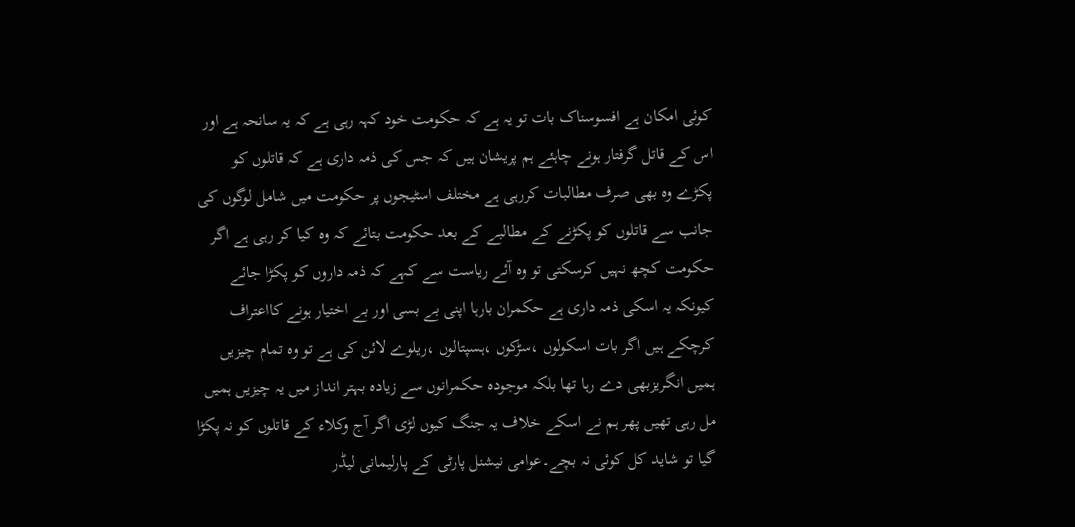کوئی امکان ہے افسوسناک بات تو یہ ہے کہ حکومت خود کہہ رہی ہے کہ یہ سانحہ ہے اور اس کے قاتل گرفتار ہونے چاہئے ہم پریشان ہیں کہ جس کی ذمہ داری ہے کہ قاتلوں کو پکڑے وہ بھی صرف مطالبات کررہی ہے مختلف اسٹیجوں پر حکومت میں شامل لوگوں کی جانب سے قاتلوں کو پکڑنے کے مطالبے کے بعد حکومت بتائے کہ وہ کیا کر رہی ہے اگر حکومت کچھ نہیں کرسکتی تو وہ آئے ریاست سے کہے کہ ذمہ داروں کو پکڑا جائے کیونکہ یہ اسکی ذمہ داری ہے حکمران بارہا اپنی بے بسی اور بے اختیار ہونے کااعتراف کرچکے ہیں اگر بات اسکولوں ،سڑکوں ،ہسپتالوں ،ریلوے لائن کی ہے تو وہ تمام چیزیں ہمیں انگریزبھی دے رہا تھا بلکہ موجودہ حکمرانوں سے زیادہ بہتر انداز میں یہ چیزیں ہمیں مل رہی تھیں پھر ہم نے اسکے خلاف یہ جنگ کیوں لڑی اگر آج وکلاء کے قاتلوں کو نہ پکڑا گیا تو شاید کل کوئی نہ بچے۔عوامی نیشنل پارٹی کے پارلیمانی لیڈر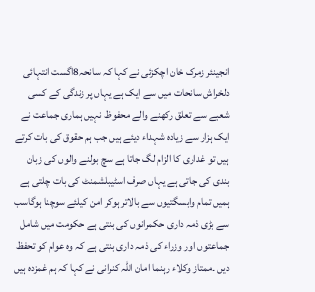انجینئر زمرک خان اچکزئی نے کہا کہ سانحہ8اگست انتہائی دلخراش سانحات میں سے ایک ہے یہاں پر زندگی کے کسی شعبے سے تعلق رکھنے والے محفوظ نہیں ہماری جماعت نے ایک ہزار سے زیادہ شہداء دیئے ہیں جب ہم حقوق کی بات کرتے ہیں تو غداری کا الزام لگ جاتا ہے سچ بولنے والوں کی زبان بندی کی جاتی ہے یہاں صرف اسٹیبلشمنٹ کی بات چلتی ہے ہمیں تمام وابسگتیوں سے بالاتر ہوکر امن کیلئے سوچنا ہوگاسب سے بڑی ذمہ داری حکمرانوں کی بنتی ہے حکومت میں شامل جماعتوں اور وزراء کی ذمہ داری بنتی ہے کہ وہ عوام کو تحفظ دیں ۔ممتاز وکلاء رہنما امان اللہ کنرانی نے کہا کہ ہم غمزدہ ہیں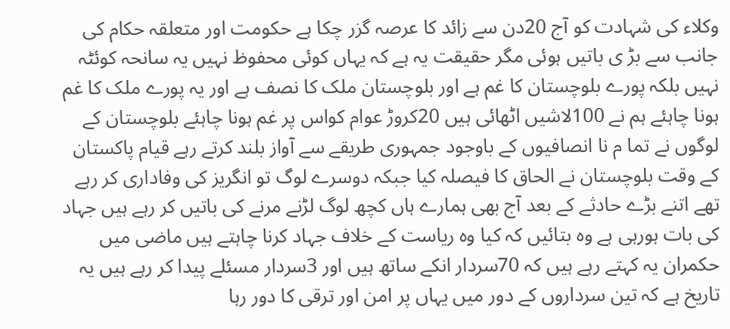وکلاء کی شہادت کو آج 20دن سے زائد کا عرصہ گزر چکا ہے حکومت اور متعلقہ حکام کی جانب سے بڑ ی باتیں ہوئی مگر حقیقت یہ ہے کہ یہاں کوئی محفوظ نہیں یہ سانحہ کوئٹہ نہیں بلکہ پورے بلوچستان کا غم ہے اور بلوچستان ملک کا نصف ہے اور یہ پورے ملک کا غم ہونا چاہئے ہم نے 100لاشیں اٹھائی ہیں 20کروڑ عوام کواس پر غم ہونا چاہئے بلوچستان کے لوگوں نے تما م نا انصافیوں کے باوجود جمہوری طریقے سے آواز بلند کرتے رہے قیام پاکستان کے وقت بلوچستان نے الحاق کا فیصلہ کیا جبکہ دوسرے لوگ تو انگریز کی وفاداری کر رہے تھے اتنے بڑے حادثے کے بعد آج بھی ہمارے ہاں کچھ لوگ لڑنے مرنے کی باتیں کر رہے ہیں جہاد کی بات ہورہی ہے وہ بتائیں کہ کیا وہ ریاست کے خلاف جہاد کرنا چاہتے ہیں ماضی میں حکمران یہ کہتے رہے ہیں کہ 70سردار انکے ساتھ ہیں اور 3سردار مسئلے پیدا کر رہے ہیں یہ تاریخ ہے کہ تین سرداروں کے دور میں یہاں پر امن اور ترقی کا دور رہا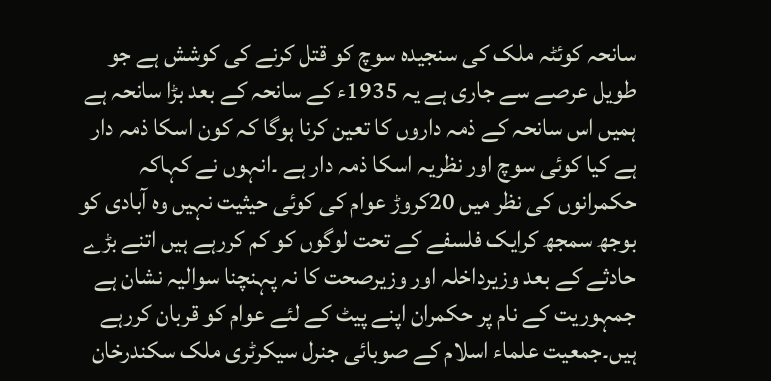سانحہ کوئٹہ ملک کی سنجیدہ سوچ کو قتل کرنے کی کوشش ہے جو طویل عرصے سے جاری ہے یہ 1935ء کے سانحہ کے بعد بڑا سانحہ ہے ہمیں اس سانحہ کے ذمہ داروں کا تعین کرنا ہوگا کہ کون اسکا ذمہ دار ہے کیا کوئی سوچ اور نظریہ اسکا ذمہ دار ہے ۔انہوں نے کہاکہ حکمرانوں کی نظر میں 20کروڑ عوام کی کوئی حیثیت نہیں وہ آبادی کو بوجھ سمجھ کرایک فلسفے کے تحت لوگوں کو کم کررہے ہیں اتنے بڑے حادثے کے بعد وزیرداخلہ اور وزیرصحت کا نہ پہنچنا سوالیہ نشان ہے جمہوریت کے نام پر حکمران اپنے پیٹ کے لئے عوام کو قربان کررہے ہیں۔جمعیت علماء اسلام کے صوبائی جنرل سیکرٹری ملک سکندرخان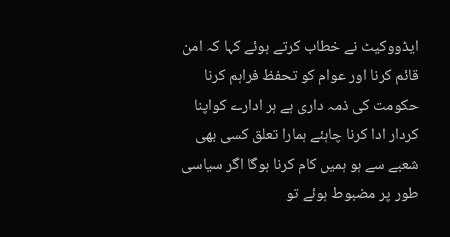ایڈووکیٹ نے خطاب کرتے ہوئے کہا کہ امن قائم کرنا اور عوام کو تحفظ فراہم کرنا حکومت کی ذمہ داری ہے ہر ادارے کواپنا کردار ادا کرنا چاہئے ہمارا تعلق کسی بھی شعبے سے ہو ہمیں کام کرنا ہوگا اگر سیاسی طور پر مضبوط ہوئے تو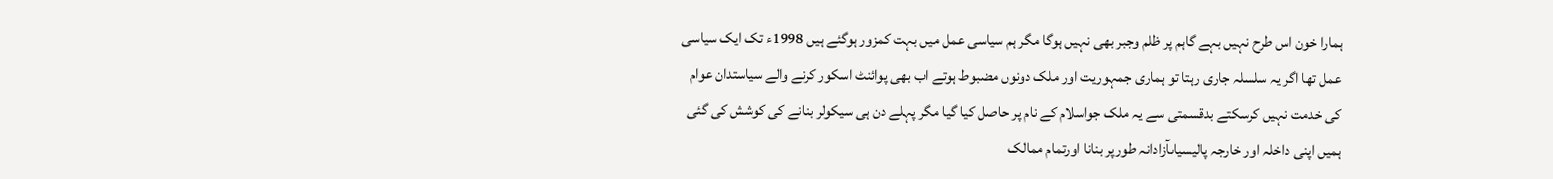ہمارا خون اس طرح نہیں بہے گاہم پر ظلم وجبر بھی نہیں ہوگا مگر ہم سیاسی عمل میں بہت کمزور ہوگئے ہیں 1998ء تک ایک سیاسی عمل تھا اگر یہ سلسلہ جاری رہتا تو ہماری جمہوریت اور ملک دونوں مضبوط ہوتے اب بھی پوائنٹ اسکور کرنے والے سیاستدان عوام کی خدمت نہیں کرسکتے بدقسمتی سے یہ ملک جواسلام کے نام پر حاصل کیا گیا مگر پہلے دن ہی سیکولر بنانے کی کوشش کی گئی ہمیں اپنی داخلہ اور خارجہ پالیسیاںآزادانہ طورپر بنانا اورتمام ممالک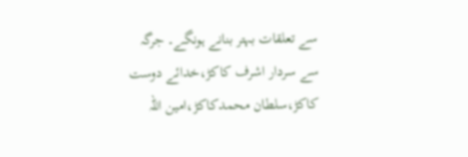سے تعلقات بہتر بنانے ہونگے۔ جرگہ سے سردار اشرف کاکڑ،خدائے دوست کاکڑ،سلطان محمدکاکڑ،امین اللہ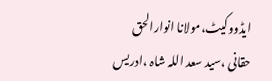ایڈووکیٹ،مولانا انوارالحق حقانی ،سید سعد اللہ شاہ ،ادریس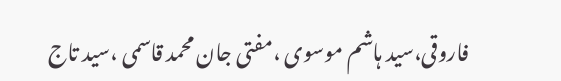فاروقی،سید ہاشم موسوی ،مفتی جان محمد قاسمی ،سید تاج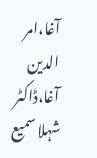آغا،امر الدین آغا،ڈاکٹر شہلا سمیع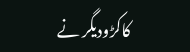کاکڑودیگر نے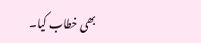بھی خطاب کیا۔